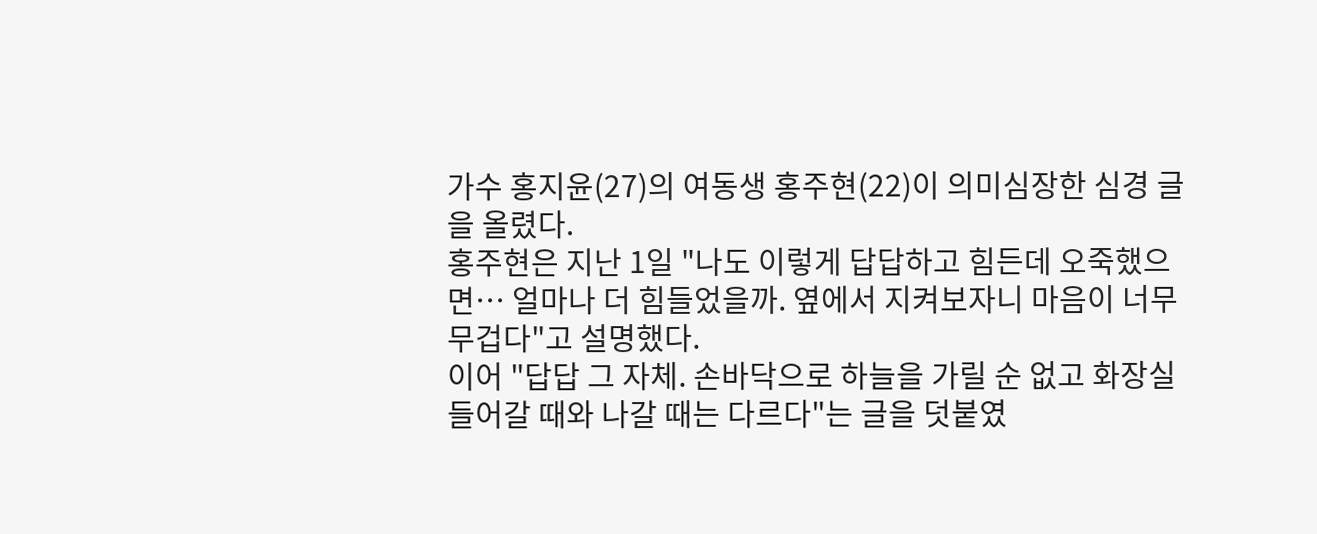가수 홍지윤(27)의 여동생 홍주현(22)이 의미심장한 심경 글을 올렸다.
홍주현은 지난 1일 "나도 이렇게 답답하고 힘든데 오죽했으면… 얼마나 더 힘들었을까. 옆에서 지켜보자니 마음이 너무 무겁다"고 설명했다.
이어 "답답 그 자체. 손바닥으로 하늘을 가릴 순 없고 화장실 들어갈 때와 나갈 때는 다르다"는 글을 덧붙였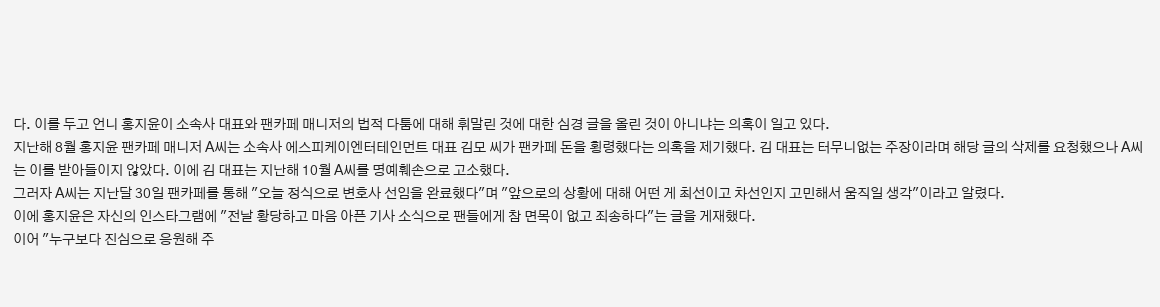다. 이를 두고 언니 홍지윤이 소속사 대표와 팬카페 매니저의 법적 다툼에 대해 휘말린 것에 대한 심경 글을 올린 것이 아니냐는 의혹이 일고 있다.
지난해 8월 홍지윤 팬카페 매니저 A씨는 소속사 에스피케이엔터테인먼트 대표 김모 씨가 팬카페 돈을 횡령했다는 의혹을 제기했다. 김 대표는 터무니없는 주장이라며 해당 글의 삭제를 요청했으나 A씨는 이를 받아들이지 않았다. 이에 김 대표는 지난해 10월 A씨를 명예훼손으로 고소했다.
그러자 A씨는 지난달 30일 팬카페를 통해 "오늘 정식으로 변호사 선임을 완료했다"며 "앞으로의 상황에 대해 어떤 게 최선이고 차선인지 고민해서 움직일 생각"이라고 알렸다.
이에 홍지윤은 자신의 인스타그램에 "전날 황당하고 마음 아픈 기사 소식으로 팬들에게 참 면목이 없고 죄송하다"는 글을 게재했다.
이어 "누구보다 진심으로 응원해 주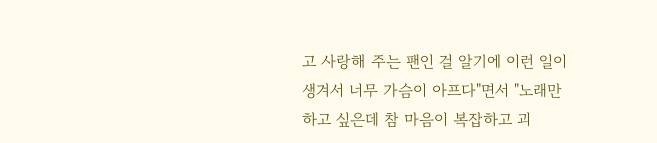고 사랑해 주는 팬인 걸 알기에 이런 일이 생겨서 너무 가슴이 아프다"면서 "노래만 하고 싶은데 참 마음이 복잡하고 괴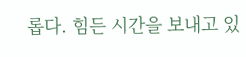롭다. 힘든 시간을 보내고 있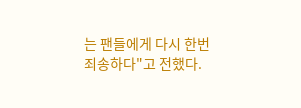는 팬들에게 다시 한번 죄송하다"고 전했다.